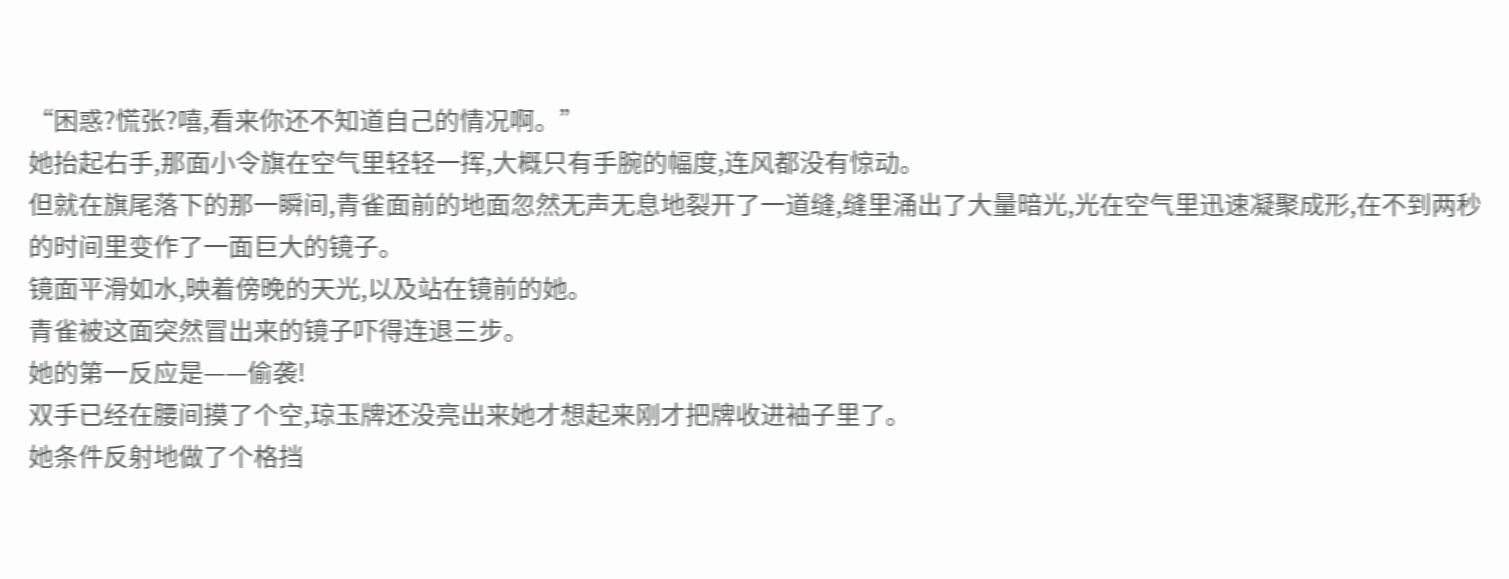“困惑?慌张?嘻,看来你还不知道自己的情况啊。”
她抬起右手,那面小令旗在空气里轻轻一挥,大概只有手腕的幅度,连风都没有惊动。
但就在旗尾落下的那一瞬间,青雀面前的地面忽然无声无息地裂开了一道缝,缝里涌出了大量暗光,光在空气里迅速凝聚成形,在不到两秒的时间里变作了一面巨大的镜子。
镜面平滑如水,映着傍晚的天光,以及站在镜前的她。
青雀被这面突然冒出来的镜子吓得连退三步。
她的第一反应是——偷袭!
双手已经在腰间摸了个空,琼玉牌还没亮出来她才想起来刚才把牌收进袖子里了。
她条件反射地做了个格挡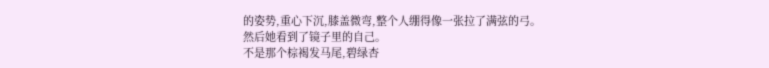的姿势,重心下沉,膝盖微弯,整个人绷得像一张拉了满弦的弓。
然后她看到了镜子里的自己。
不是那个棕褐发马尾,碧绿杏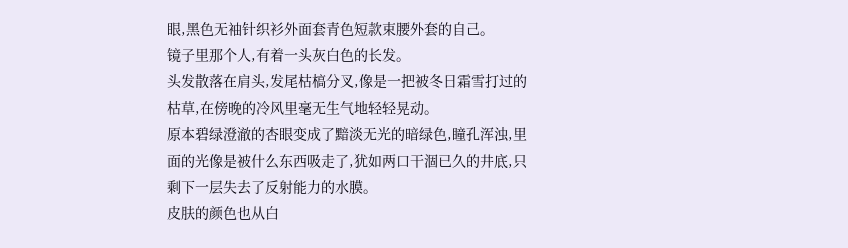眼,黑色无袖针织衫外面套青色短款束腰外套的自己。
镜子里那个人,有着一头灰白色的长发。
头发散落在肩头,发尾枯槁分叉,像是一把被冬日霜雪打过的枯草,在傍晚的冷风里毫无生气地轻轻晃动。
原本碧绿澄澈的杏眼变成了黯淡无光的暗绿色,瞳孔浑浊,里面的光像是被什么东西吸走了,犹如两口干涸已久的井底,只剩下一层失去了反射能力的水膜。
皮肤的颜色也从白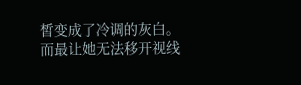皙变成了冷调的灰白。
而最让她无法移开视线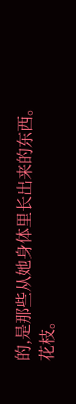的,是那些从她身体里长出来的东西。
花枝。